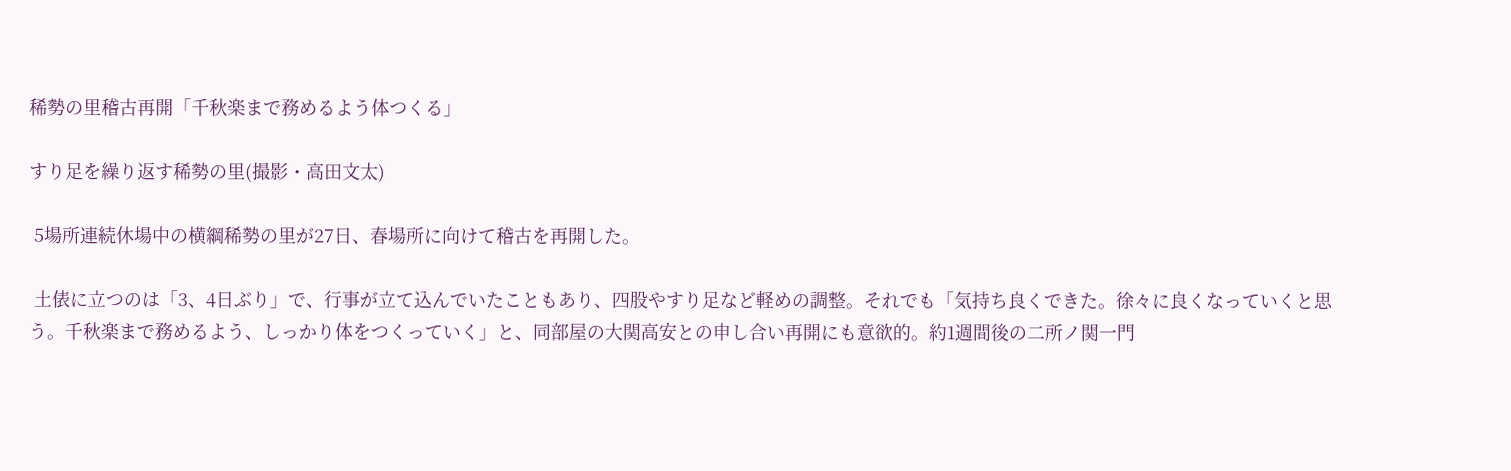稀勢の里稽古再開「千秋楽まで務めるよう体つくる」

すり足を繰り返す稀勢の里(撮影・高田文太)

 5場所連続休場中の横綱稀勢の里が27日、春場所に向けて稽古を再開した。

 土俵に立つのは「3、4日ぶり」で、行事が立て込んでいたこともあり、四股やすり足など軽めの調整。それでも「気持ち良くできた。徐々に良くなっていくと思う。千秋楽まで務めるよう、しっかり体をつくっていく」と、同部屋の大関高安との申し合い再開にも意欲的。約1週間後の二所ノ関一門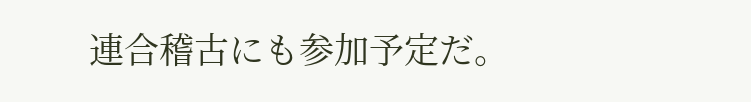連合稽古にも参加予定だ。